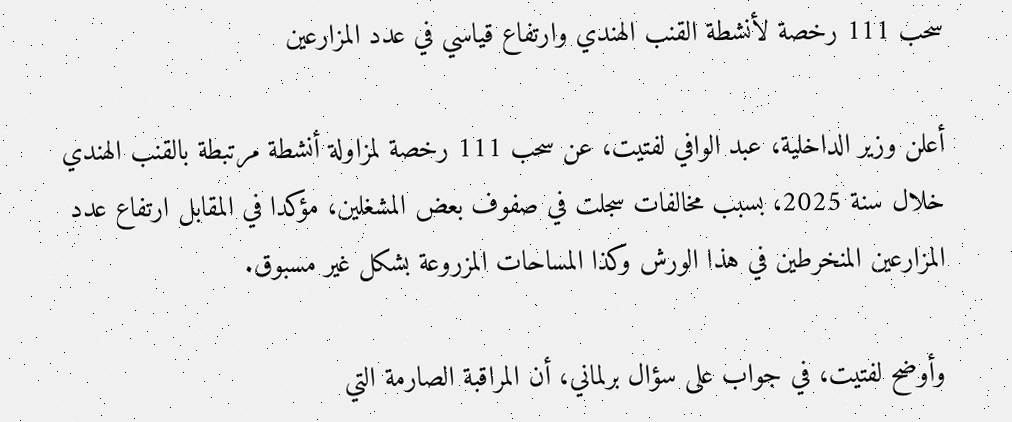سحب 111 رخصة لأنشطة القنب الهندي وارتفاع قياسي في عدد المزارعين

أعلن وزير الداخلية، عبد الوافي لفتيت، عن سحب 111 رخصة لمزاولة أنشطة مرتبطة بالقنب الهندي خلال سنة 2025، بسبب مخالفات سجلت في صفوف بعض المشغلين، مؤكدا في المقابل ارتفاع عدد المزارعين المنخرطين في هذا الورش وكذا المساحات المزروعة بشكل غير مسبوق.

وأوضح لفتيت، في جواب على سؤال برلماني، أن المراقبة الصارمة التي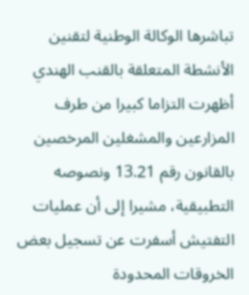تباشرها الوكالة الوطنية لتقنين الأنشطة المتعلقة بالقنب الهندي أظهرت التزاما كبيرا من طرف المزارعين والمشغلين المرخصين بالقانون رقم 13.21 ونصوصه التطبيقية، مشيرا إلى أن عمليات التفتيش أسفرت عن تسجيل بعض الخروقات المحدودة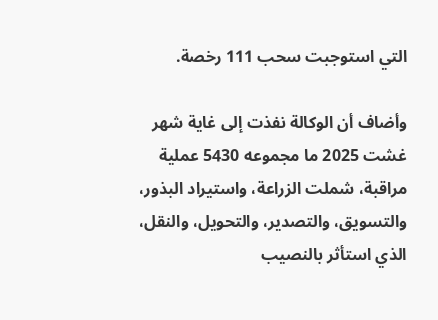التي استوجبت سحب 111 رخصة.

وأضاف أن الوكالة نفذت إلى غاية شهر غشت 2025 ما مجموعه 5430 عملية مراقبة، شملت الزراعة، واستيراد البذور، والتسويق، والتصدير، والتحويل، والنقل، الذي استأثر بالنصيب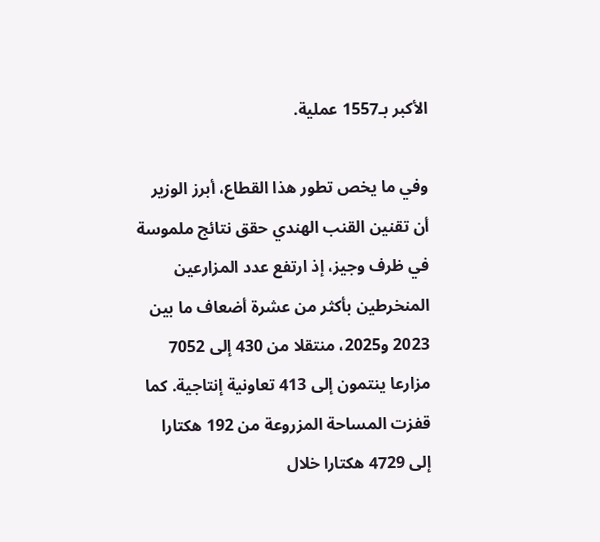الأكبر بـ1557 عملية.

وفي ما يخص تطور هذا القطاع، أبرز الوزير أن تقنين القنب الهندي حقق نتائج ملموسة في ظرف وجيز، إذ ارتفع عدد المزارعين المنخرطين بأكثر من عشرة أضعاف ما بين 2023 و2025، منتقلا من 430 إلى 7052 مزارعا ينتمون إلى 413 تعاونية إنتاجية. كما قفزت المساحة المزروعة من 192 هكتارا إلى 4729 هكتارا خلال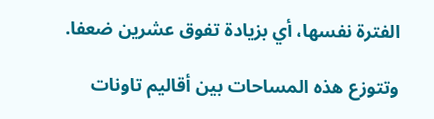الفترة نفسها، أي بزيادة تفوق عشرين ضعفا.

وتتوزع هذه المساحات بين أقاليم تاونات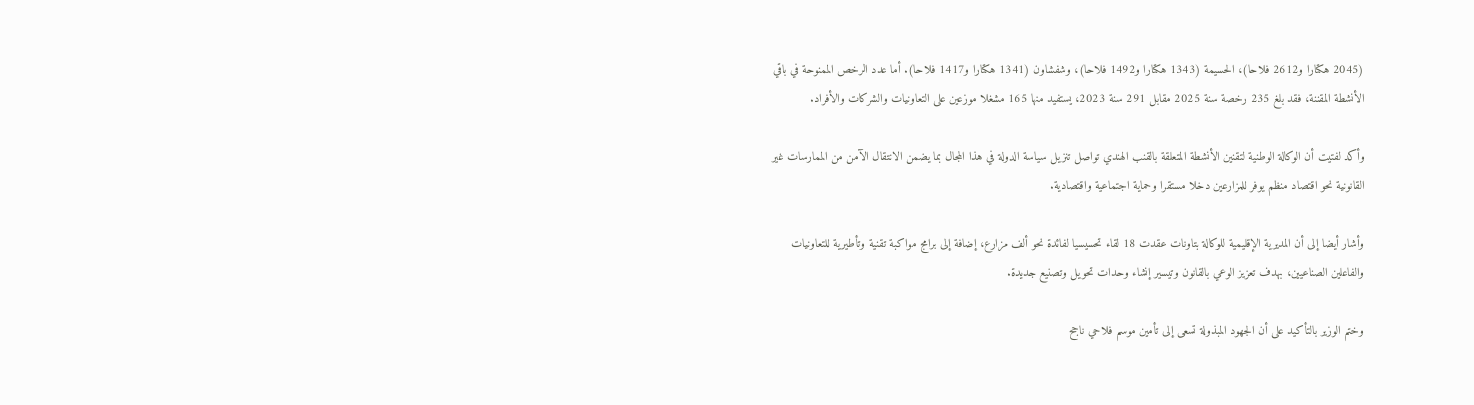(2045 هكتارا و2612 فلاحا)، الحسيمة (1343 هكتارا و1492 فلاحا)، وشفشاون (1341 هكتارا و1417 فلاحا). أما عدد الرخص الممنوحة في باقي الأنشطة المقننة، فقد بلغ 235 رخصة سنة 2025 مقابل 291 سنة 2023، يستفيد منها 165 مشغلا موزعين على التعاونيات والشركات والأفراد.

وأكد لفتيت أن الوكالة الوطنية لتقنين الأنشطة المتعلقة بالقنب الهندي تواصل تنزيل سياسة الدولة في هذا المجال بما يضمن الانتقال الآمن من الممارسات غير القانونية نحو اقتصاد منظم يوفر للمزارعين دخلا مستقرا وحماية اجتماعية واقتصادية.

وأشار أيضا إلى أن المديرية الإقليمية للوكالة بتاونات عقدت 18 لقاء تحسيسيا لفائدة نحو ألف مزارع، إضافة إلى برامج مواكبة تقنية وتأطيرية للتعاونيات والفاعلين الصناعيين، بهدف تعزيز الوعي بالقانون وتيسير إنشاء وحدات تحويل وتصنيع جديدة.

وختم الوزير بالتأكيد على أن الجهود المبذولة تسعى إلى تأمين موسم فلاحي ناجح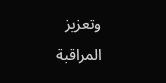وتعزيز المراقبة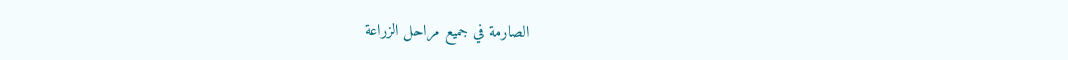الصارمة في جميع مراحل الزراعة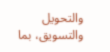والتحويل والتسويق، بما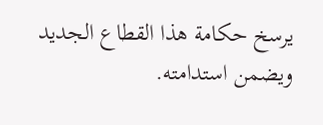يرسخ حكامة هذا القطاع الجديد ويضمن استدامته.